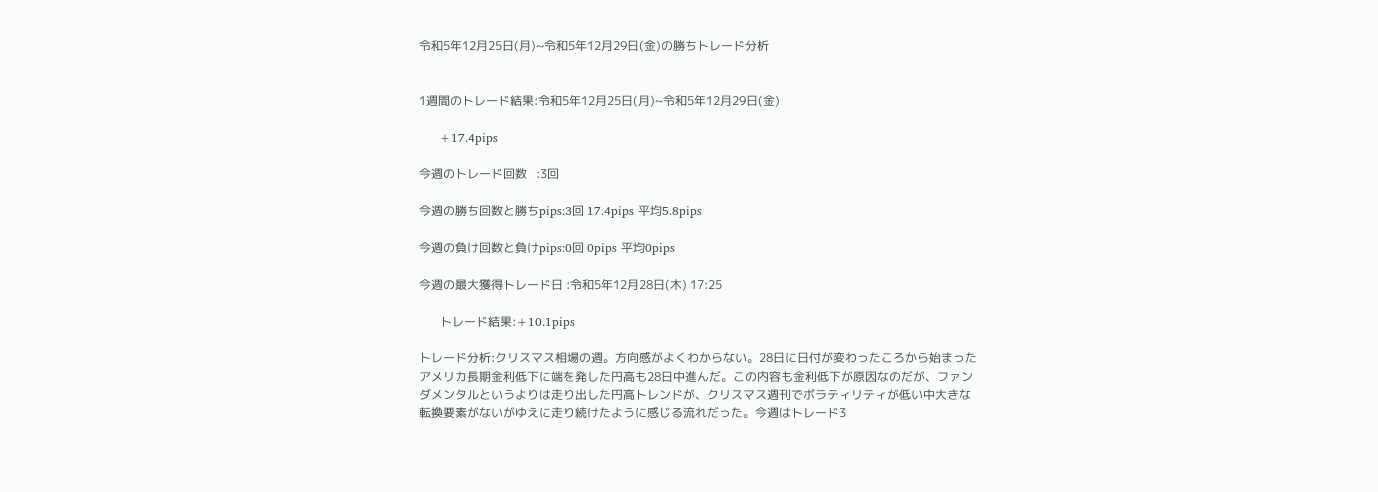令和5年12月25日(月)~令和5年12月29日(金)の勝ちトレード分析


1週間のトレード結果:令和5年12月25日(月)~令和5年12月29日(金)

     +17.4pips

今週のトレード回数   :3回

今週の勝ち回数と勝ちpips:3回 17.4pips 平均5.8pips

今週の負け回数と負けpips:0回 0pips 平均0pips

今週の最大獲得トレード日 :令和5年12月28日(木) 17:25

       トレード結果:+10.1pips

トレード分析:クリスマス相場の週。方向感がよくわからない。28日に日付が変わったころから始まったアメリカ長期金利低下に端を発した円高も28日中進んだ。この内容も金利低下が原因なのだが、ファンダメンタルというよりは走り出した円高トレンドが、クリスマス週刊でボラティリティが低い中大きな転換要素がないがゆえに走り続けたように感じる流れだった。今週はトレード3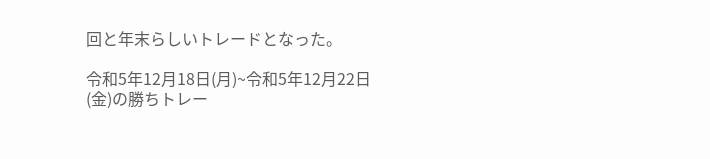回と年末らしいトレードとなった。

令和5年12月18日(月)~令和5年12月22日(金)の勝ちトレー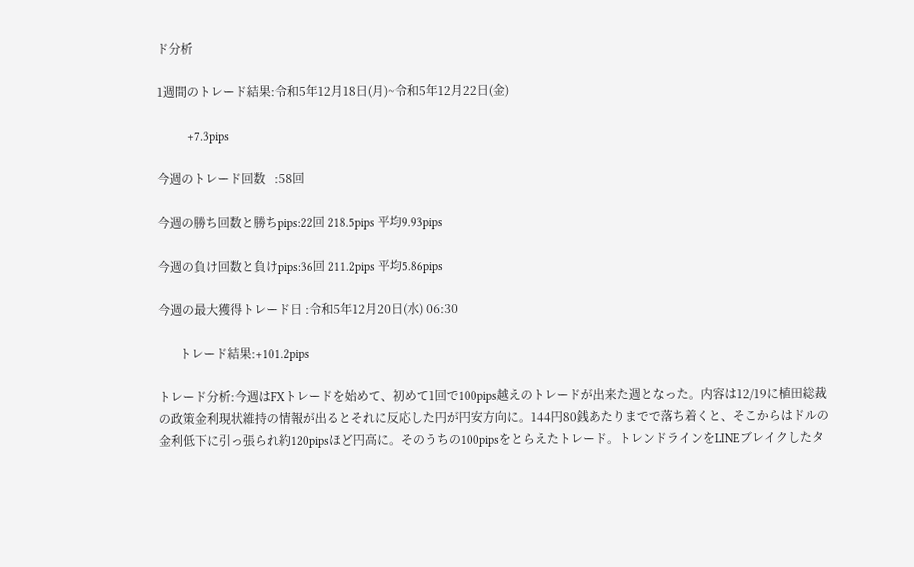ド分析

1週間のトレード結果:令和5年12月18日(月)~令和5年12月22日(金)

          +7.3pips

今週のトレード回数   :58回

今週の勝ち回数と勝ちpips:22回 218.5pips 平均9.93pips

今週の負け回数と負けpips:36回 211.2pips 平均5.86pips

今週の最大獲得トレード日 :令和5年12月20日(水) 06:30

       トレード結果:+101.2pips

トレード分析:今週はFXトレードを始めて、初めて1回で100pips越えのトレードが出来た週となった。内容は12/19に植田総裁の政策金利現状維持の情報が出るとそれに反応した円が円安方向に。144円80銭あたりまでで落ち着くと、そこからはドルの金利低下に引っ張られ約120pipsほど円高に。そのうちの100pipsをとらえたトレード。トレンドラインをLINEブレイクしたタ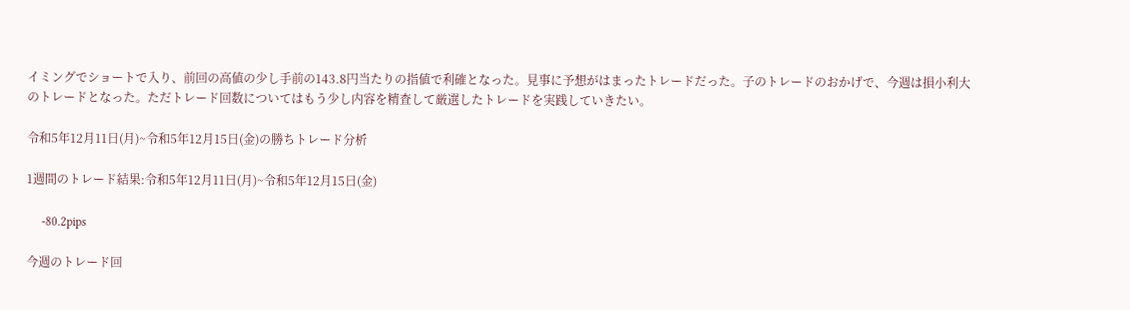イミングでショートで入り、前回の高値の少し手前の143.8円当たりの指値で利確となった。見事に予想がはまったトレードだった。子のトレードのおかげで、今週は損小利大のトレードとなった。ただトレード回数についてはもう少し内容を精査して厳選したトレードを実践していきたい。

令和5年12月11日(月)~令和5年12月15日(金)の勝ちトレード分析

1週間のトレード結果:令和5年12月11日(月)~令和5年12月15日(金)

     -80.2pips

今週のトレード回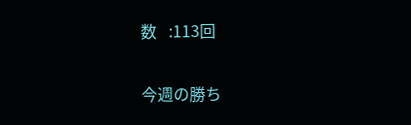数   :113回

今週の勝ち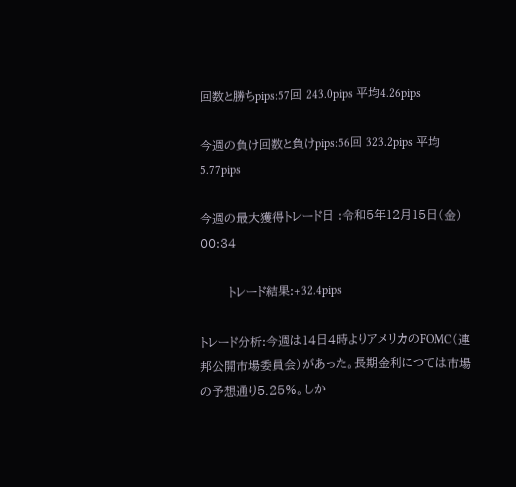回数と勝ちpips:57回 243.0pips 平均4.26pips

今週の負け回数と負けpips:56回 323.2pips 平均5.77pips

今週の最大獲得トレード日 :令和5年12月15日(金) 00:34

       トレード結果:+32.4pips

トレード分析:今週は14日4時よりアメリカのFOMC(連邦公開市場委員会)があった。長期金利につては市場の予想通り5.25%。しか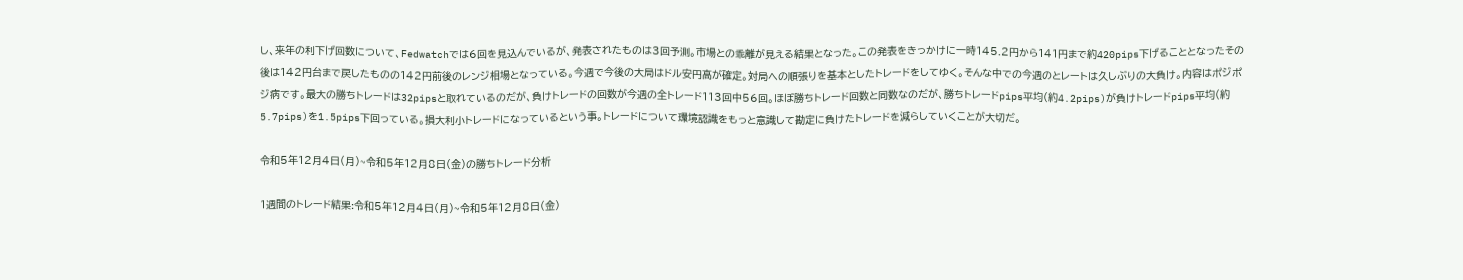し、来年の利下げ回数について、Fedwatchでは6回を見込んでいるが、発表されたものは3回予測。市場との乖離が見える結果となった。この発表をきっかけに一時145.2円から141円まで約420pips下げることとなったその後は142円台まで戻したものの142円前後のレンジ相場となっている。今週で今後の大局はドル安円高が確定。対局への順張りを基本としたトレードをしてゆく。そんな中での今週のとレートは久しぶりの大負け。内容はポジポジ病です。最大の勝ちトレードは32pipsと取れているのだが、負けトレードの回数が今週の全トレード113回中56回。ほぼ勝ちトレード回数と同数なのだが、勝ちトレードpips平均(約4.2pips)が負けトレードpips平均(約5.7pips)を1.5pips下回っている。損大利小トレードになっているという事。トレードについて環境認識をもっと意識して勘定に負けたトレードを減らしていくことが大切だ。

令和5年12月4日(月)~令和5年12月8日(金)の勝ちトレード分析

1週間のトレード結果:令和5年12月4日(月)~令和5年12月8日(金)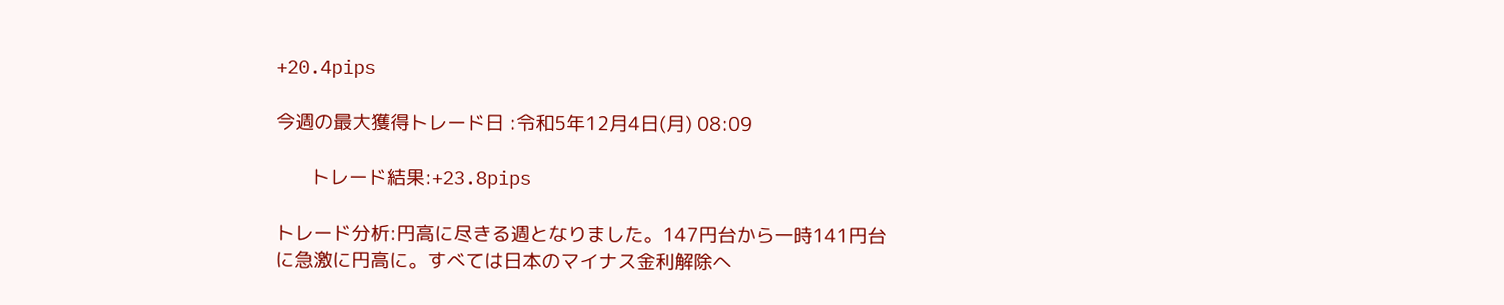+20.4pips

今週の最大獲得トレード日 :令和5年12月4日(月) 08:09

       トレード結果:+23.8pips

トレード分析:円高に尽きる週となりました。147円台から一時141円台に急激に円高に。すべては日本のマイナス金利解除へ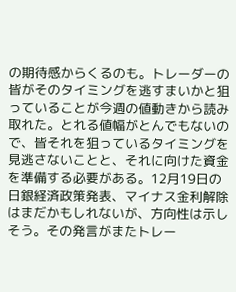の期待感からくるのも。トレーダーの皆がそのタイミングを逃すまいかと狙っていることが今週の値動きから読み取れた。とれる値幅がとんでもないので、皆それを狙っているタイミングを見逃さないことと、それに向けた資金を準備する必要がある。12月19日の日銀経済政策発表、マイナス金利解除はまだかもしれないが、方向性は示しそう。その発言がまたトレー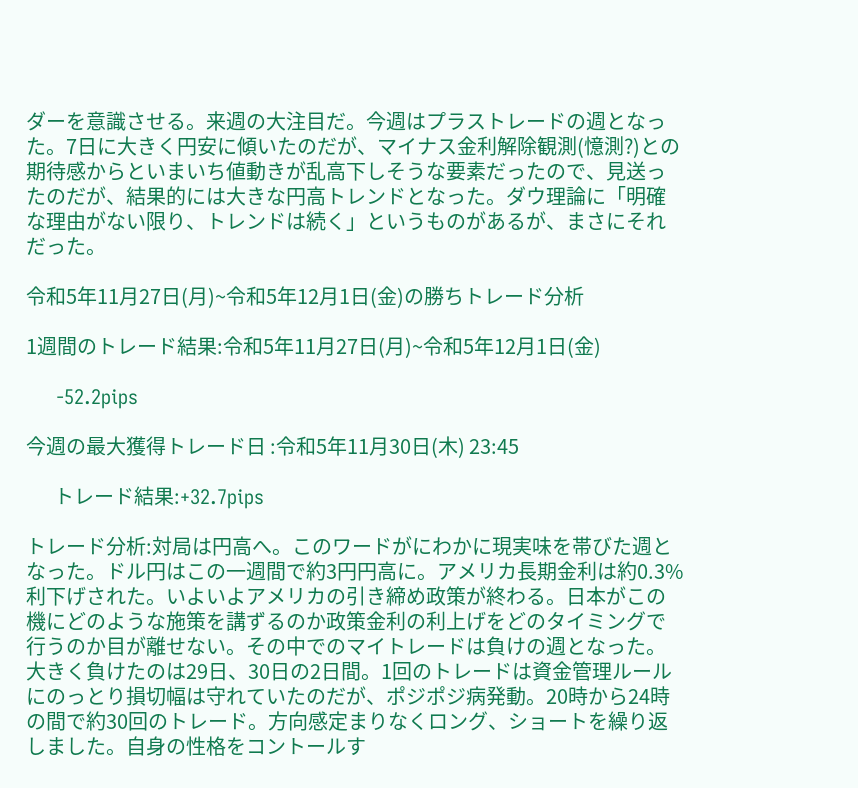ダーを意識させる。来週の大注目だ。今週はプラストレードの週となった。7日に大きく円安に傾いたのだが、マイナス金利解除観測(憶測?)との期待感からといまいち値動きが乱高下しそうな要素だったので、見送ったのだが、結果的には大きな円高トレンドとなった。ダウ理論に「明確な理由がない限り、トレンドは続く」というものがあるが、まさにそれだった。

令和5年11月27日(月)~令和5年12月1日(金)の勝ちトレード分析

1週間のトレード結果:令和5年11月27日(月)~令和5年12月1日(金)

     -52.2pips

今週の最大獲得トレード日 :令和5年11月30日(木) 23:45

       トレード結果:+32.7pips

トレード分析:対局は円高へ。このワードがにわかに現実味を帯びた週となった。ドル円はこの一週間で約3円円高に。アメリカ長期金利は約0.3%利下げされた。いよいよアメリカの引き締め政策が終わる。日本がこの機にどのような施策を講ずるのか政策金利の利上げをどのタイミングで行うのか目が離せない。その中でのマイトレードは負けの週となった。大きく負けたのは29日、30日の2日間。1回のトレードは資金管理ルールにのっとり損切幅は守れていたのだが、ポジポジ病発動。20時から24時の間で約30回のトレード。方向感定まりなくロング、ショートを繰り返しました。自身の性格をコントールす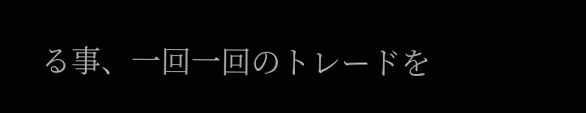る事、一回一回のトレードを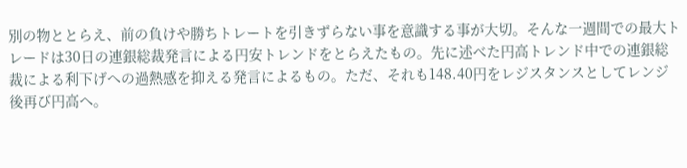別の物ととらえ、前の負けや勝ちトレートを引きずらない事を意識する事が大切。そんな一週間での最大トレードは30日の連銀総裁発言による円安トレンドをとらえたもの。先に述べた円高トレンド中での連銀総裁による利下げへの過熱感を抑える発言によるもの。ただ、それも148.40円をレジスタンスとしてレンジ後再び円高へ。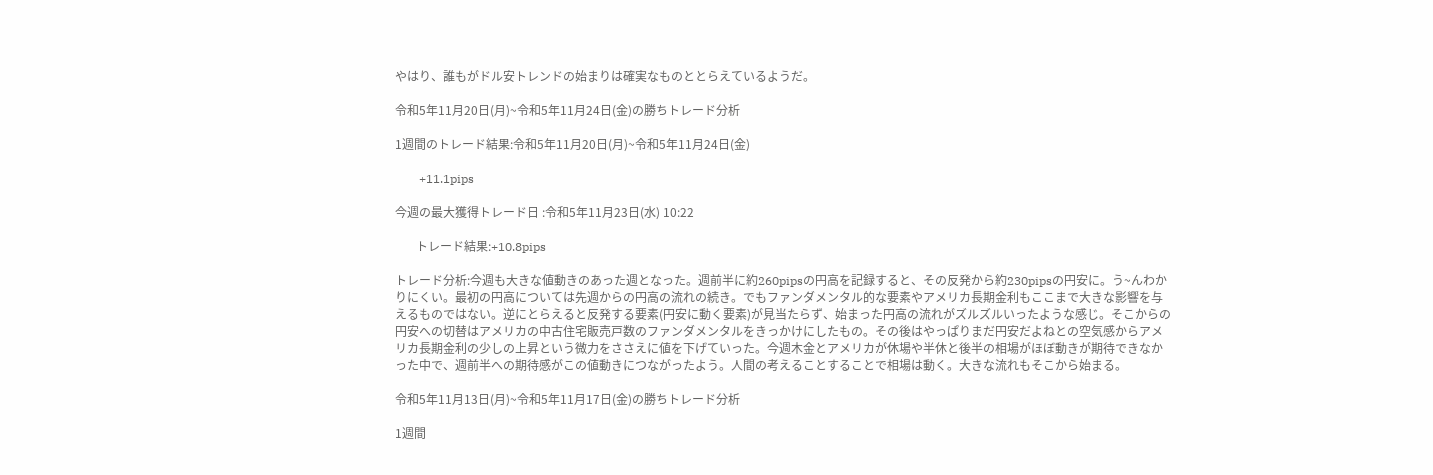やはり、誰もがドル安トレンドの始まりは確実なものととらえているようだ。

令和5年11月20日(月)~令和5年11月24日(金)の勝ちトレード分析

1週間のトレード結果:令和5年11月20日(月)~令和5年11月24日(金)

        +11.1pips

今週の最大獲得トレード日 :令和5年11月23日(水) 10:22

       トレード結果:+10.8pips

トレード分析:今週も大きな値動きのあった週となった。週前半に約260pipsの円高を記録すると、その反発から約230pipsの円安に。う~んわかりにくい。最初の円高については先週からの円高の流れの続き。でもファンダメンタル的な要素やアメリカ長期金利もここまで大きな影響を与えるものではない。逆にとらえると反発する要素(円安に動く要素)が見当たらず、始まった円高の流れがズルズルいったような感じ。そこからの円安への切替はアメリカの中古住宅販売戸数のファンダメンタルをきっかけにしたもの。その後はやっぱりまだ円安だよねとの空気感からアメリカ長期金利の少しの上昇という微力をささえに値を下げていった。今週木金とアメリカが休場や半休と後半の相場がほぼ動きが期待できなかった中で、週前半への期待感がこの値動きにつながったよう。人間の考えることすることで相場は動く。大きな流れもそこから始まる。

令和5年11月13日(月)~令和5年11月17日(金)の勝ちトレード分析

1週間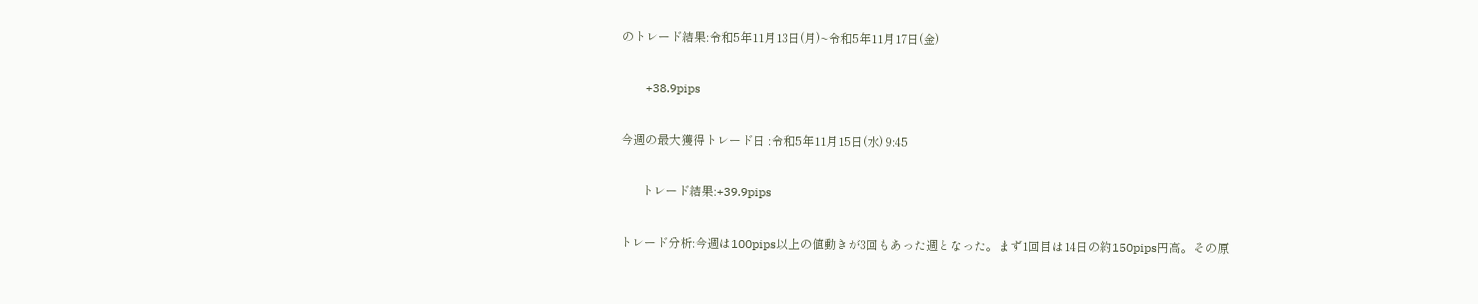のトレード結果:令和5年11月13日(月)~令和5年11月17日(金)

        +38.9pips

今週の最大獲得トレード日 :令和5年11月15日(水) 9:45

       トレード結果:+39.9pips

トレード分析:今週は100pips以上の値動きが3回もあった週となった。まず1回目は14日の約150pips円高。その原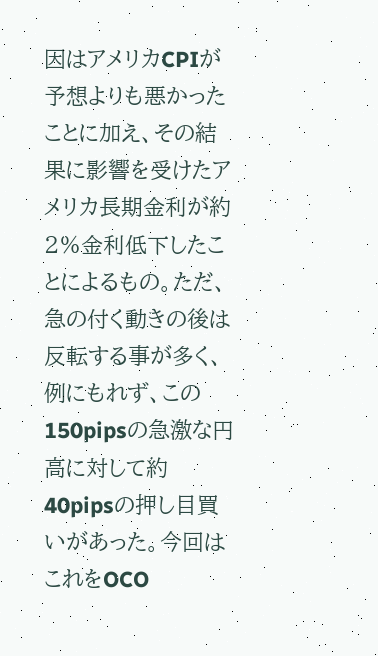因はアメリカCPIが予想よりも悪かったことに加え、その結果に影響を受けたアメリカ長期金利が約2%金利低下したことによるもの。ただ、急の付く動きの後は反転する事が多く、例にもれず、この150pipsの急激な円高に対して約40pipsの押し目買いがあった。今回はこれをOCO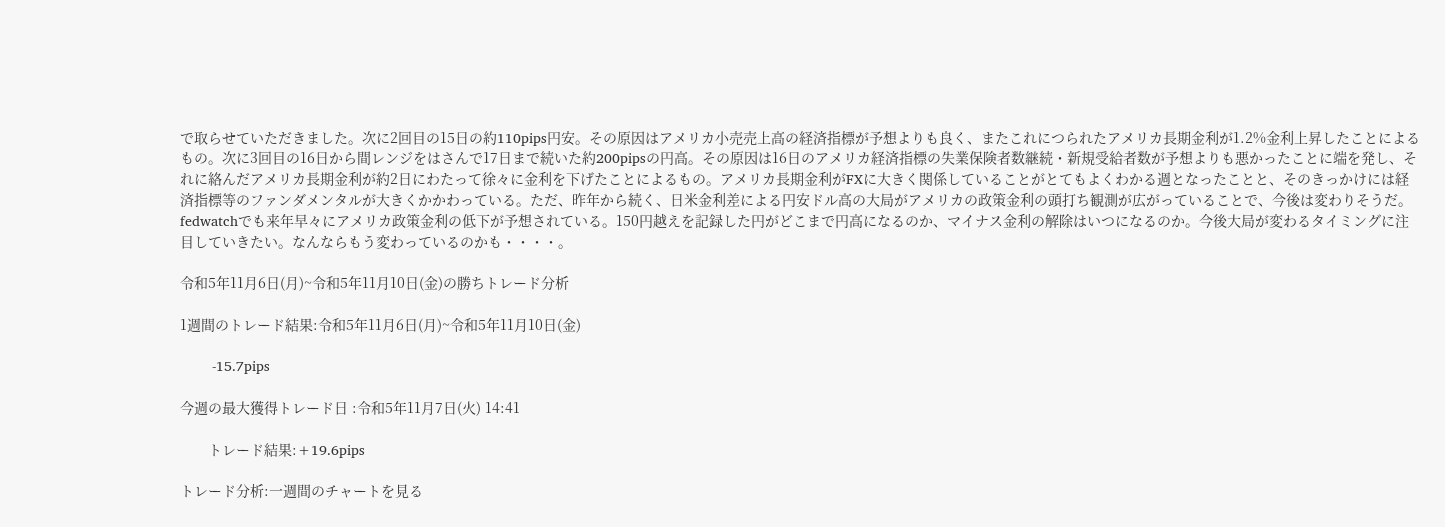で取らせていただきました。次に2回目の15日の約110pips円安。その原因はアメリカ小売売上高の経済指標が予想よりも良く、またこれにつられたアメリカ長期金利が1.2%金利上昇したことによるもの。次に3回目の16日から間レンジをはさんで17日まで続いた約200pipsの円高。その原因は16日のアメリカ経済指標の失業保険者数継続・新規受給者数が予想よりも悪かったことに端を発し、それに絡んだアメリカ長期金利が約2日にわたって徐々に金利を下げたことによるもの。アメリカ長期金利がFXに大きく関係していることがとてもよくわかる週となったことと、そのきっかけには経済指標等のファンダメンタルが大きくかかわっている。ただ、昨年から続く、日米金利差による円安ドル高の大局がアメリカの政策金利の頭打ち観測が広がっていることで、今後は変わりそうだ。fedwatchでも来年早々にアメリカ政策金利の低下が予想されている。150円越えを記録した円がどこまで円高になるのか、マイナス金利の解除はいつになるのか。今後大局が変わるタイミングに注目していきたい。なんならもう変わっているのかも・・・・。

令和5年11月6日(月)~令和5年11月10日(金)の勝ちトレード分析

1週間のトレード結果:令和5年11月6日(月)~令和5年11月10日(金)

        -15.7pips

今週の最大獲得トレード日 :令和5年11月7日(火) 14:41

       トレード結果:+19.6pips

トレード分析:一週間のチャートを見る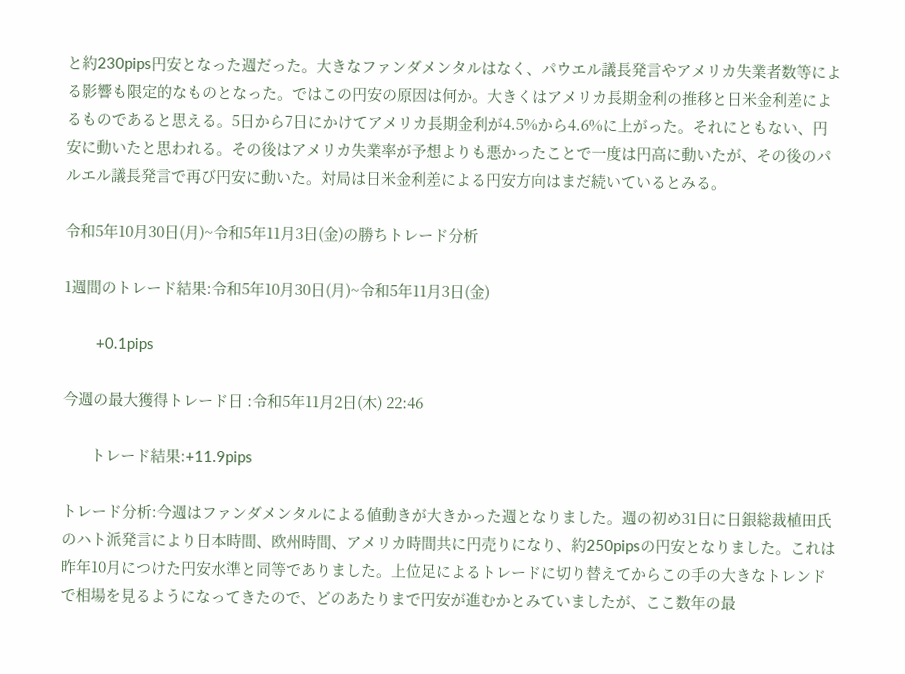と約230pips円安となった週だった。大きなファンダメンタルはなく、パウエル議長発言やアメリカ失業者数等による影響も限定的なものとなった。ではこの円安の原因は何か。大きくはアメリカ長期金利の推移と日米金利差によるものであると思える。5日から7日にかけてアメリカ長期金利が4.5%から4.6%に上がった。それにともない、円安に動いたと思われる。その後はアメリカ失業率が予想よりも悪かったことで一度は円高に動いたが、その後のパルエル議長発言で再び円安に動いた。対局は日米金利差による円安方向はまだ続いているとみる。

令和5年10月30日(月)~令和5年11月3日(金)の勝ちトレード分析

1週間のトレード結果:令和5年10月30日(月)~令和5年11月3日(金)

        +0.1pips

今週の最大獲得トレード日 :令和5年11月2日(木) 22:46

       トレード結果:+11.9pips

トレード分析:今週はファンダメンタルによる値動きが大きかった週となりました。週の初め31日に日銀総裁植田氏のハト派発言により日本時間、欧州時間、アメリカ時間共に円売りになり、約250pipsの円安となりました。これは昨年10月につけた円安水準と同等でありました。上位足によるトレードに切り替えてからこの手の大きなトレンドで相場を見るようになってきたので、どのあたりまで円安が進むかとみていましたが、ここ数年の最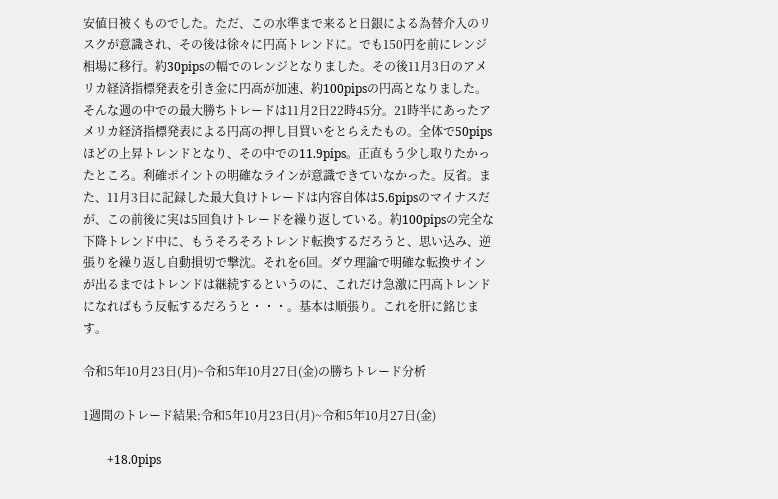安値日被くものでした。ただ、この水準まで来ると日銀による為替介入のリスクが意識され、その後は徐々に円高トレンドに。でも150円を前にレンジ相場に移行。約30pipsの幅でのレンジとなりました。その後11月3日のアメリカ経済指標発表を引き金に円高が加速、約100pipsの円高となりました。そんな週の中での最大勝ちトレードは11月2日22時45分。21時半にあったアメリカ経済指標発表による円高の押し目買いをとらえたもの。全体で50pipsほどの上昇トレンドとなり、その中での11.9pips。正直もう少し取りたかったところ。利確ポイントの明確なラインが意識できていなかった。反省。また、11月3日に記録した最大負けトレードは内容自体は5.6pipsのマイナスだが、この前後に実は5回負けトレードを繰り返している。約100pipsの完全な下降トレンド中に、もうそろそろトレンド転換するだろうと、思い込み、逆張りを繰り返し自動損切で撃沈。それを6回。ダウ理論で明確な転換サインが出るまではトレンドは継続するというのに、これだけ急激に円高トレンドになればもう反転するだろうと・・・。基本は順張り。これを肝に銘じます。

令和5年10月23日(月)~令和5年10月27日(金)の勝ちトレード分析

1週間のトレード結果:令和5年10月23日(月)~令和5年10月27日(金)

        +18.0pips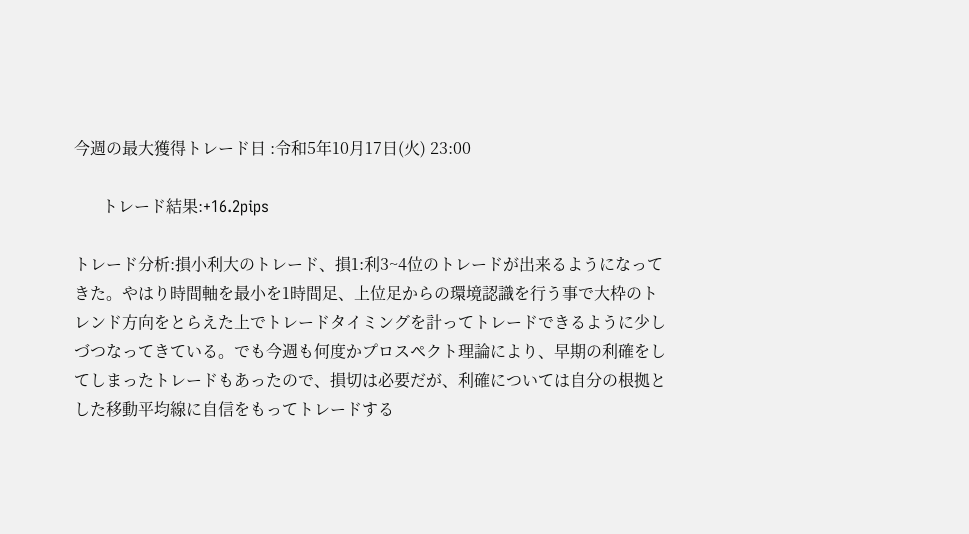今週の最大獲得トレード日 :令和5年10月17日(火) 23:00

       トレード結果:+16.2pips

トレード分析:損小利大のトレード、損1:利3~4位のトレードが出来るようになってきた。やはり時間軸を最小を1時間足、上位足からの環境認識を行う事で大枠のトレンド方向をとらえた上でトレードタイミングを計ってトレードできるように少しづつなってきている。でも今週も何度かプロスペクト理論により、早期の利確をしてしまったトレードもあったので、損切は必要だが、利確については自分の根拠とした移動平均線に自信をもってトレードする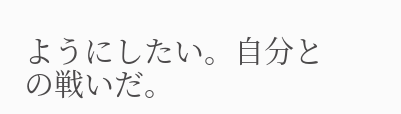ようにしたい。自分との戦いだ。